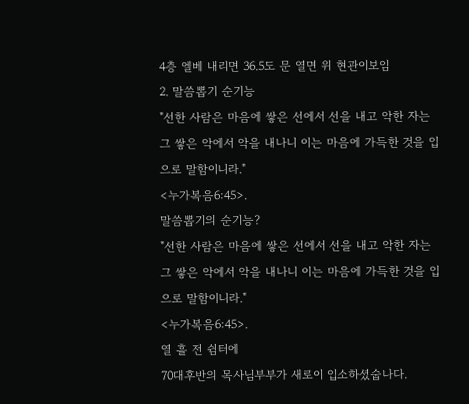4층 엘베 내리면 36.5도 문 열면 위 현관이보임
2. 말씀뽑기 순기능
"선한 사람은 마음에 쌓은 선에서 선을 내고 악한 자는
그 쌓은 악에서 악을 내나니 이는 마음에 가득한 것을 입으로 말함이니라."
<누가복음6:45>.
말씀뽑기의 순기능?
"선한 사람은 마음에 쌓은 선에서 선을 내고 악한 자는
그 쌓은 악에서 악을 내나니 이는 마음에 가득한 것을 입으로 말함이니라."
<누가복음6:45>.
열 흘 전 쉼터에
70대후반의 목사님부부가 새로이 입소하셨숩나다.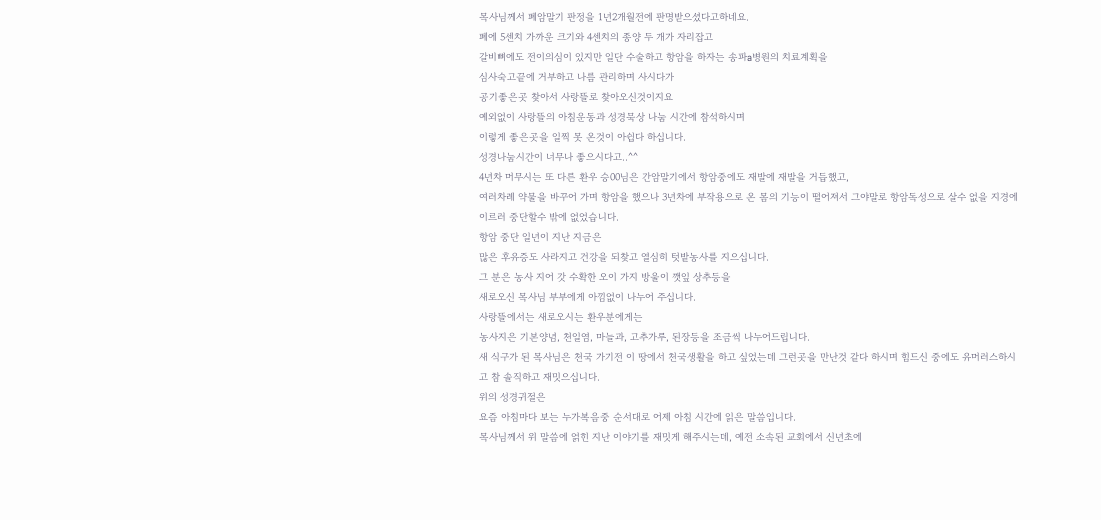목사님께서 폐암말기 판정을 1년2개월전에 판명받으셨다고하네요.
폐에 5센치 가까운 크기와 4센치의 종양 두 개가 자리잡고
갈비뼈에도 전이의심이 있지만 일단 수술하고 항암을 하자는 송파a병원의 치료계획을
심사숙고끝에 거부하고 나름 관리하며 사시다가
공기좋은곳 찾아서 사랑뜰로 찾아오신것이지요
예외없이 사랑뜰의 아침운동과 성경묵상 나눔 시간에 참석하시며
이렇게 좋은곳을 일찍 못 온것이 아쉽다 하십니다.
성경나눔시간이 너무나 좋으시다고..^^
4년차 머무시는 또 다른 환우 승00님은 간암말기에서 항암중에도 재발에 재발을 거듭했고,
여러차례 약물을 바꾸어 가며 항암을 했으나 3년차에 부작용으로 온 몸의 기능이 떨어져서 그야말로 항암독성으로 살수 없을 지경에
이르러 중단할수 밖에 없었습니다.
항암 중단 일년이 지난 지금은
많은 후유증도 사라지고 건강을 되찾고 열심히 텃밭농사를 지으십니다.
그 분은 농사 지어 갓 수확한 오이 가지 방울이 깻잎 상추등을
새로오신 목사님 부부에게 아낌없이 나누어 주십니다.
사랑뜰에서는 새로오시는 환우분에게는
농사지은 기본양념, 천일염, 마늘과, 고추가루, 된장등을 조금씩 나누어드립니다.
새 식구가 된 목사님은 천국 가기전 이 땅에서 천국생활을 하고 싶었는데 그런곳을 만난것 같다 하시며 힘드신 중에도 유머러스하시고 참 솔직하고 재밋으십니다.
위의 성경귀절은
요즘 아침마다 보는 누가복음중 순서대로 어제 아침 시간에 읽은 말씀입니다.
목사님께서 위 말씀에 얽힌 지난 이야기를 재밋게 해주시는데, 예전 소속된 교회에서 신년초에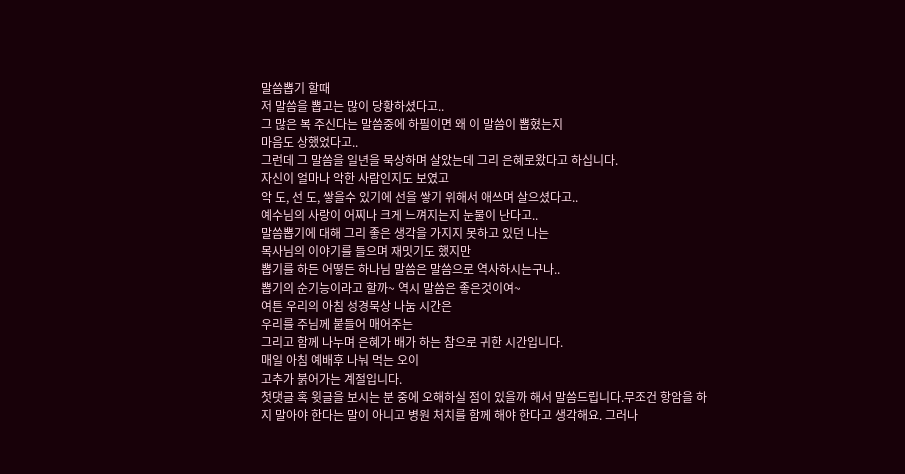말씀뽑기 할때
저 말씀을 뽑고는 많이 당황하셨다고..
그 많은 복 주신다는 말씀중에 하필이면 왜 이 말씀이 뽑혔는지
마음도 상했었다고..
그런데 그 말씀을 일년을 묵상하며 살았는데 그리 은혜로왔다고 하십니다.
자신이 얼마나 악한 사람인지도 보였고
악 도, 선 도, 쌓을수 있기에 선을 쌓기 위해서 애쓰며 살으셨다고..
예수님의 사랑이 어찌나 크게 느껴지는지 눈물이 난다고..
말씀뽑기에 대해 그리 좋은 생각을 가지지 못하고 있던 나는
목사님의 이야기를 들으며 재밋기도 했지만
뽑기를 하든 어떻든 하나님 말씀은 말씀으로 역사하시는구나..
뽑기의 순기능이라고 할까~ 역시 말씀은 좋은것이여~
여튼 우리의 아침 성경묵상 나눔 시간은
우리를 주님께 붙들어 매어주는
그리고 함께 나누며 은혜가 배가 하는 참으로 귀한 시간입니다.
매일 아침 예배후 나눠 먹는 오이
고추가 붉어가는 계절입니다.
첫댓글 혹 윗글을 보시는 분 중에 오해하실 점이 있을까 해서 말씀드립니다.무조건 항암을 하지 말아야 한다는 말이 아니고 병원 처치를 함께 해야 한다고 생각해요. 그러나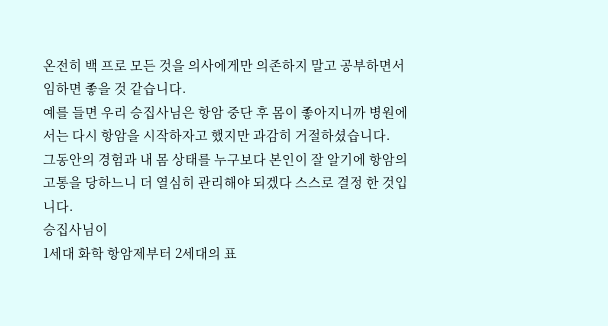온전히 백 프로 모든 것을 의사에게만 의존하지 말고 공부하면서
임하면 좋을 것 같습니다.
예를 들면 우리 승집사님은 항암 중단 후 몸이 좋아지니까 병원에서는 다시 항암을 시작하자고 했지만 과감히 거절하셨습니다.
그동안의 경험과 내 몸 상태를 누구보다 본인이 잘 알기에 항암의 고통을 당하느니 더 열심히 관리해야 되겠다 스스로 결정 한 것입니다.
승집사님이
1세대 화학 항암제부터 2세대의 표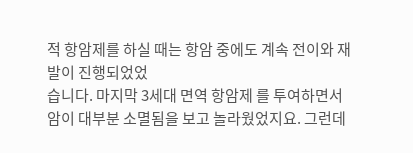적 항암제를 하실 때는 항암 중에도 계속 전이와 재발이 진행되었었
습니다. 마지막 3세대 면역 항암제 를 투여하면서 암이 대부분 소멸됨을 보고 놀라웠었지요. 그런데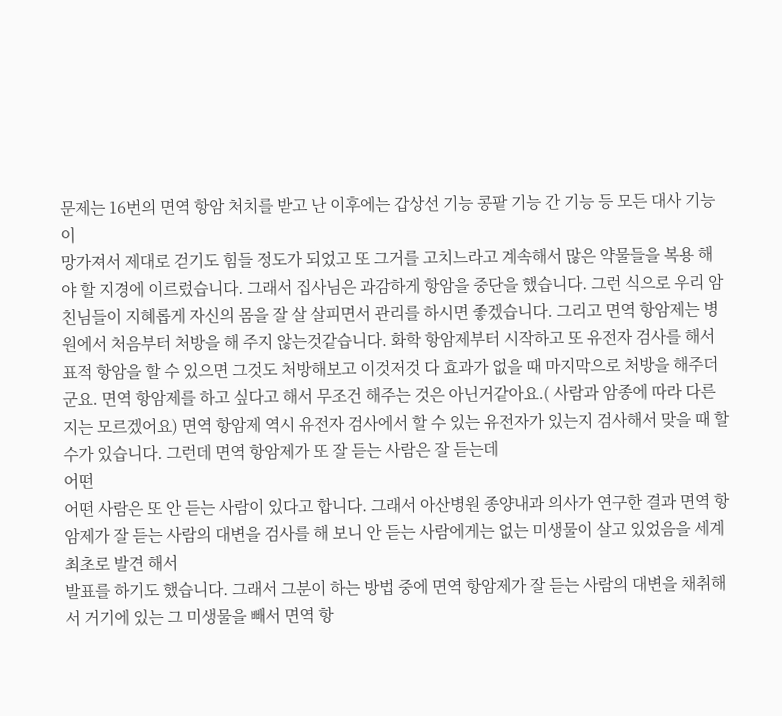문제는 16번의 면역 항암 처치를 받고 난 이후에는 갑상선 기능 콩팥 기능 간 기능 등 모든 대사 기능이
망가져서 제대로 걷기도 힘들 정도가 되었고 또 그거를 고치느라고 계속해서 많은 약물들을 복용 해야 할 지경에 이르렀습니다. 그래서 집사님은 과감하게 항암을 중단을 했습니다. 그런 식으로 우리 암친님들이 지혜롭게 자신의 몸을 잘 살 살피면서 관리를 하시면 좋겠습니다. 그리고 면역 항암제는 병원에서 처음부터 처방을 해 주지 않는것같습니다. 화학 항암제부터 시작하고 또 유전자 검사를 해서 표적 항암을 할 수 있으면 그것도 처방해보고 이것저것 다 효과가 없을 때 마지막으로 처방을 해주더군요. 면역 항암제를 하고 싶다고 해서 무조건 해주는 것은 아닌거같아요.( 사람과 암종에 따라 다른지는 모르겠어요) 면역 항암제 역시 유전자 검사에서 할 수 있는 유전자가 있는지 검사해서 맞을 때 할 수가 있습니다. 그런데 면역 항암제가 또 잘 듣는 사람은 잘 듣는데
어떤
어떤 사람은 또 안 듣는 사람이 있다고 합니다. 그래서 아산병원 종양내과 의사가 연구한 결과 면역 항암제가 잘 듣는 사람의 대변을 검사를 해 보니 안 듣는 사람에게는 없는 미생물이 살고 있었음을 세계 최초로 발견 해서
발표를 하기도 했습니다. 그래서 그분이 하는 방법 중에 면역 항암제가 잘 듣는 사람의 대변을 채취해서 거기에 있는 그 미생물을 빼서 면역 항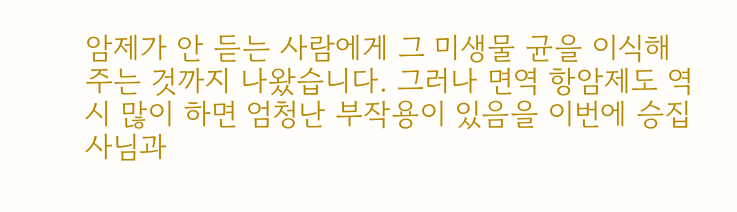암제가 안 듣는 사람에게 그 미생물 균을 이식해 주는 것까지 나왔습니다. 그러나 면역 항암제도 역시 많이 하면 엄청난 부작용이 있음을 이번에 승집사님과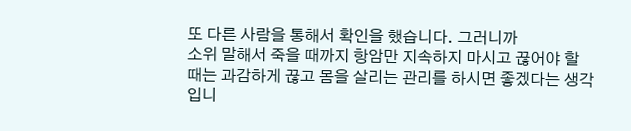또 다른 사람을 통해서 확인을 했습니다. 그러니까
소위 말해서 죽을 때까지 항암만 지속하지 마시고 끊어야 할 때는 과감하게 끊고 몸을 살리는 관리를 하시면 좋겠다는 생각입니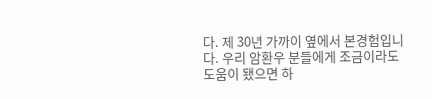다. 제 30년 가까이 옆에서 본경험입니다. 우리 암환우 분들에게 조금이라도 도움이 됐으면 하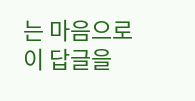는 마음으로 이 답글을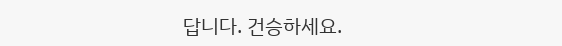답니다. 건승하세요.